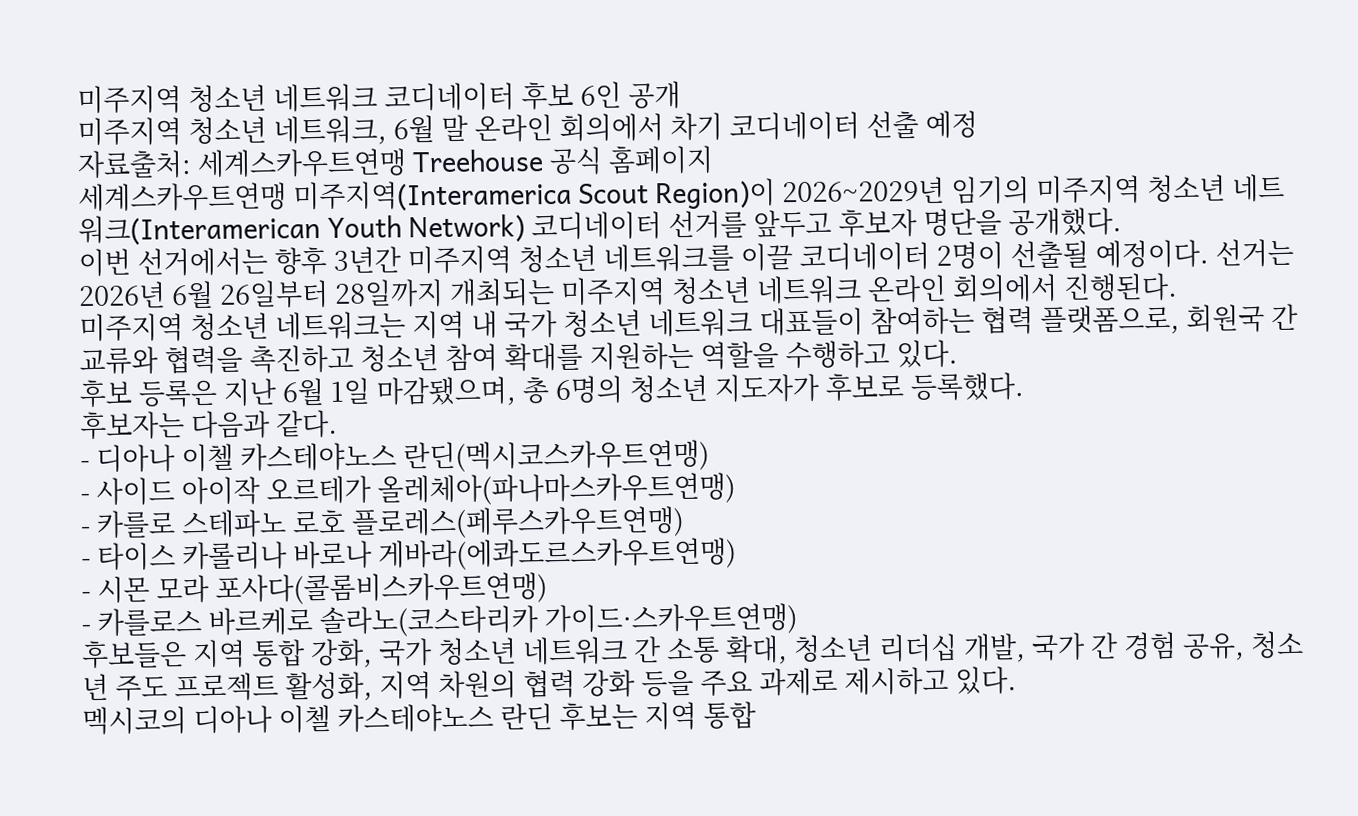미주지역 청소년 네트워크 코디네이터 후보 6인 공개
미주지역 청소년 네트워크, 6월 말 온라인 회의에서 차기 코디네이터 선출 예정
자료출처: 세계스카우트연맹 Treehouse 공식 홈페이지
세계스카우트연맹 미주지역(Interamerica Scout Region)이 2026~2029년 임기의 미주지역 청소년 네트워크(Interamerican Youth Network) 코디네이터 선거를 앞두고 후보자 명단을 공개했다.
이번 선거에서는 향후 3년간 미주지역 청소년 네트워크를 이끌 코디네이터 2명이 선출될 예정이다. 선거는 2026년 6월 26일부터 28일까지 개최되는 미주지역 청소년 네트워크 온라인 회의에서 진행된다.
미주지역 청소년 네트워크는 지역 내 국가 청소년 네트워크 대표들이 참여하는 협력 플랫폼으로, 회원국 간 교류와 협력을 촉진하고 청소년 참여 확대를 지원하는 역할을 수행하고 있다.
후보 등록은 지난 6월 1일 마감됐으며, 총 6명의 청소년 지도자가 후보로 등록했다.
후보자는 다음과 같다.
- 디아나 이첼 카스테야노스 란딘(멕시코스카우트연맹)
- 사이드 아이작 오르테가 올레체아(파나마스카우트연맹)
- 카를로 스테파노 로호 플로레스(페루스카우트연맹)
- 타이스 카롤리나 바로나 게바라(에콰도르스카우트연맹)
- 시몬 모라 포사다(콜롬비스카우트연맹)
- 카를로스 바르케로 솔라노(코스타리카 가이드·스카우트연맹)
후보들은 지역 통합 강화, 국가 청소년 네트워크 간 소통 확대, 청소년 리더십 개발, 국가 간 경험 공유, 청소년 주도 프로젝트 활성화, 지역 차원의 협력 강화 등을 주요 과제로 제시하고 있다.
멕시코의 디아나 이첼 카스테야노스 란딘 후보는 지역 통합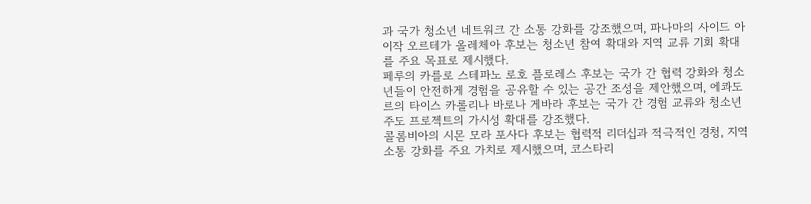과 국가 청소년 네트워크 간 소통 강화를 강조했으며, 파나마의 사이드 아이작 오르테가 올레체아 후보는 청소년 참여 확대와 지역 교류 기회 확대를 주요 목표로 제시했다.
페루의 카를로 스테파노 로호 플로레스 후보는 국가 간 협력 강화와 청소년들이 안전하게 경험을 공유할 수 있는 공간 조성을 제안했으며, 에콰도르의 타이스 카롤리나 바로나 게바라 후보는 국가 간 경험 교류와 청소년 주도 프로젝트의 가시성 확대를 강조했다.
콜롬비아의 시몬 모라 포사다 후보는 협력적 리더십과 적극적인 경청, 지역 소통 강화를 주요 가치로 제시했으며, 코스타리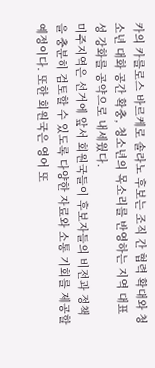카의 카를로스 바르케로 솔라노 후보는 조직 간 협력 확대와 청소년 대화 공간 확충, 청소년의 목소리를 반영하는 지역 대표성 강화를 공약으로 내세웠다.
미주지역은 선거에 앞서 회원국들이 후보자들의 비전과 정책을 충분히 검토할 수 있도록 다양한 자료와 소통 기회를 제공할 예정이다. 또한 회원국은 영어 또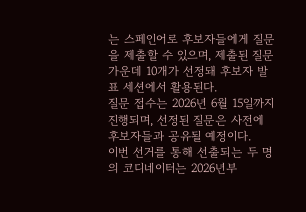는 스페인어로 후보자들에게 질문을 제출할 수 있으며, 제출된 질문 가운데 10개가 선정돼 후보자 발표 세션에서 활용된다.
질문 접수는 2026년 6월 15일까지 진행되며, 선정된 질문은 사전에 후보자들과 공유될 예정이다.
이번 선거를 통해 선출되는 두 명의 코디네이터는 2026년부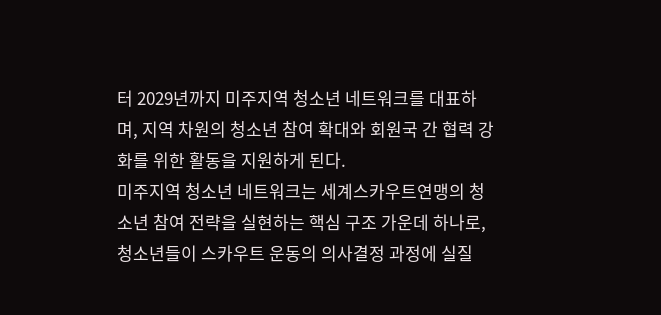터 2029년까지 미주지역 청소년 네트워크를 대표하며, 지역 차원의 청소년 참여 확대와 회원국 간 협력 강화를 위한 활동을 지원하게 된다.
미주지역 청소년 네트워크는 세계스카우트연맹의 청소년 참여 전략을 실현하는 핵심 구조 가운데 하나로, 청소년들이 스카우트 운동의 의사결정 과정에 실질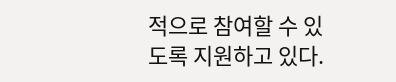적으로 참여할 수 있도록 지원하고 있다.